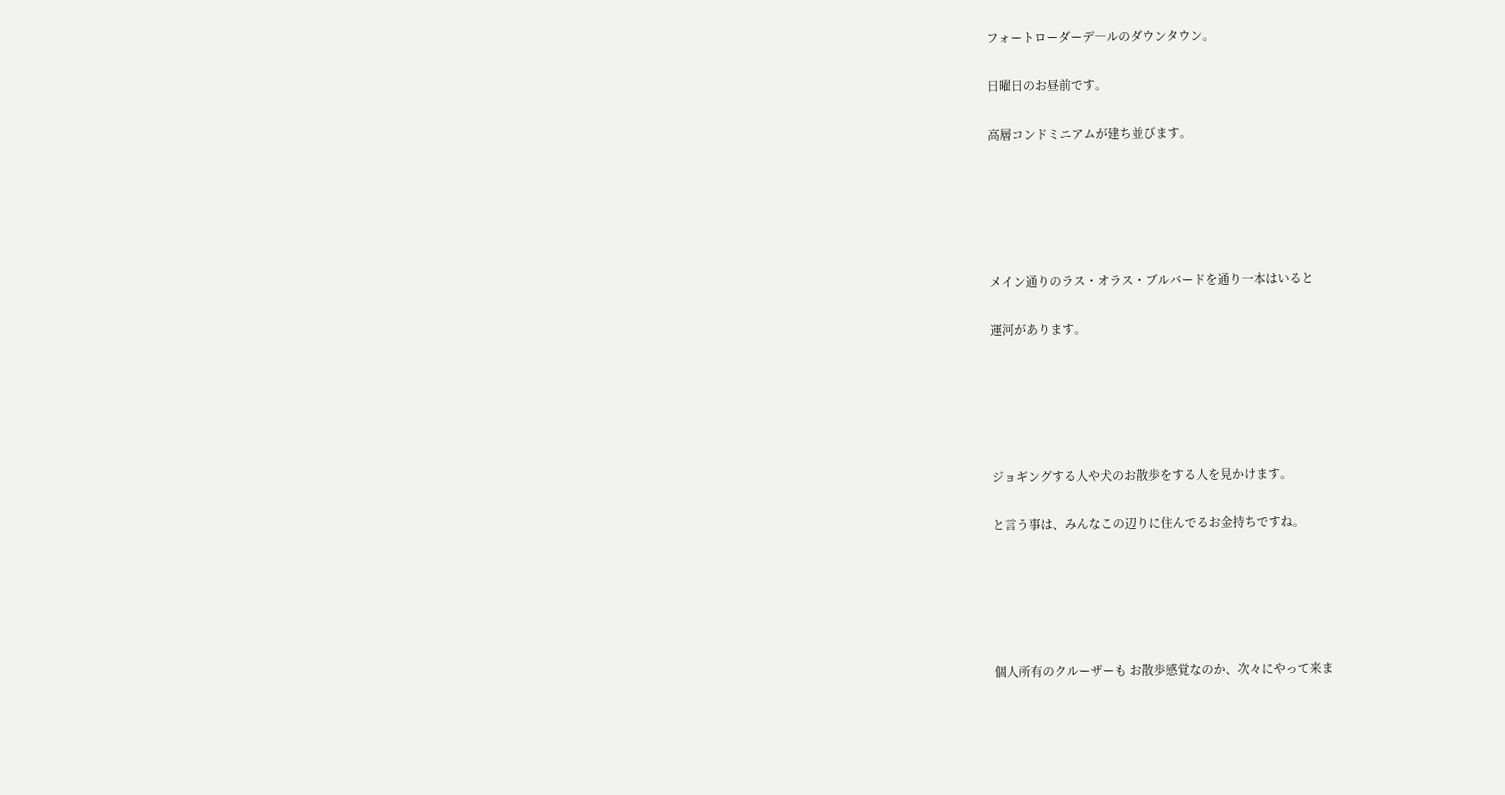フォートローダーデ―ルのダウンタウン。

日曜日のお昼前です。

高層コンドミニアムが建ち並びます。





メイン通りのラス・オラス・ブルバードを通り一本はいると

運河があります。





ジョギングする人や犬のお散歩をする人を見かけます。

と言う事は、みんなこの辺りに住んでるお金持ちですね。





個人所有のクルーザーも お散歩感覚なのか、次々にやって来ま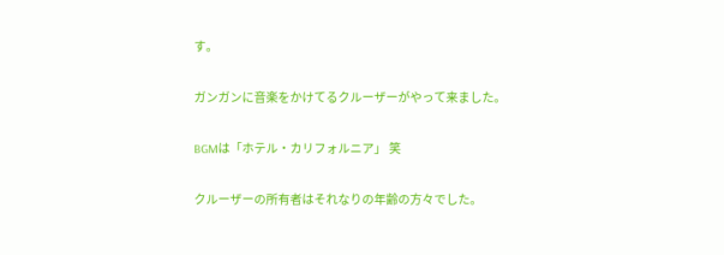す。

ガンガンに音楽をかけてるクルーザーがやって来ました。

BGMは「ホテル・カリフォルニア」 笑

クルーザーの所有者はそれなりの年齢の方々でした。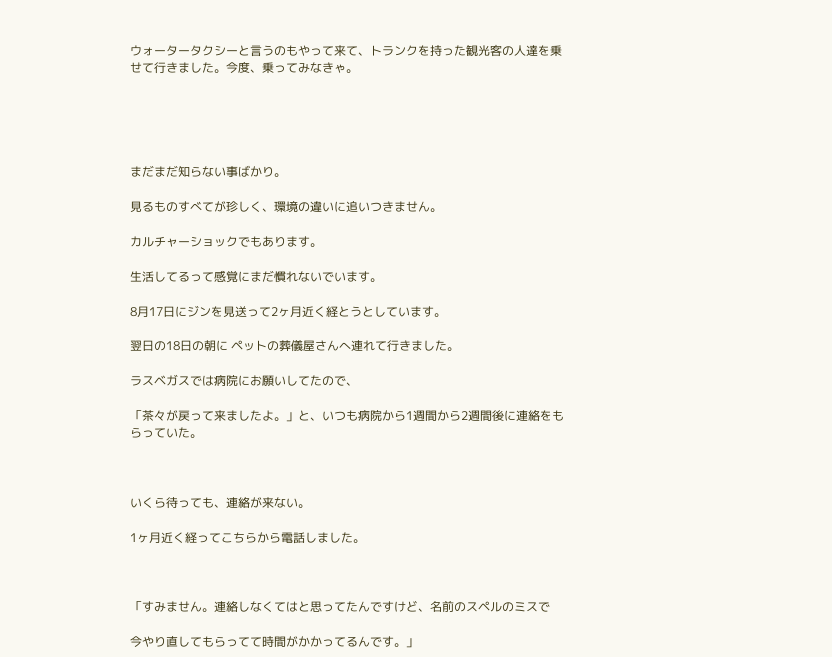ウォータータクシーと言うのもやって来て、トランクを持った観光客の人達を乗せて行きました。今度、乗ってみなきゃ。





まだまだ知らない事ばかり。

見るものすべてが珍しく、環境の違いに追いつきません。

カルチャーショックでもあります。

生活してるって感覚にまだ慣れないでいます。

8月17日にジンを見送って2ヶ月近く経とうとしています。

翌日の18日の朝に ペットの葬儀屋さんへ連れて行きました。

ラスベガスでは病院にお願いしてたので、

「茶々が戻って来ましたよ。」と、いつも病院から1週間から2週間後に連絡をもらっていた。



いくら待っても、連絡が来ない。

1ヶ月近く経ってこちらから電話しました。



「すみません。連絡しなくてはと思ってたんですけど、名前のスペルのミスで

今やり直してもらってて時間がかかってるんです。」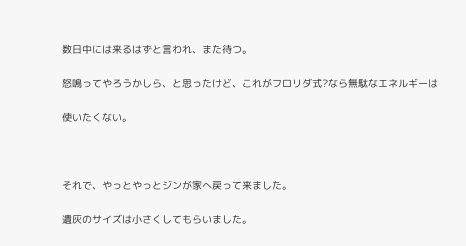数日中には来るはずと言われ、また待つ。

怒鳴ってやろうかしら、と思ったけど、これがフロリダ式?なら無駄なエネルギーは

使いたくない。



それで、やっとやっとジンが家へ戻って来ました。

遺灰のサイズは小さくしてもらいました。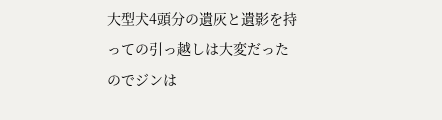大型犬4頭分の遺灰と遺影を持っての引っ越しは大変だったのでジンは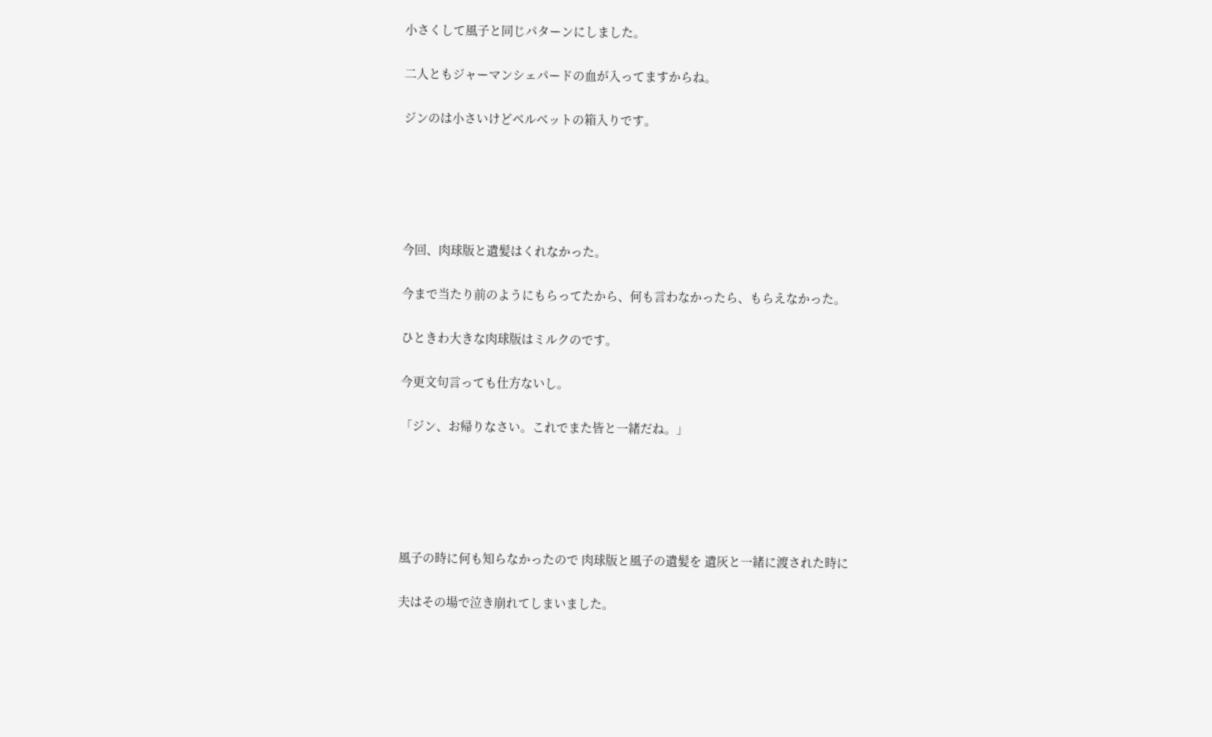小さくして風子と同じパターンにしました。

二人ともジャーマンシェパードの血が入ってますからね。

ジンのは小さいけどベルベットの箱入りです。





今回、肉球版と遺髪はくれなかった。

今まで当たり前のようにもらってたから、何も言わなかったら、もらえなかった。

ひときわ大きな肉球版はミルクのです。

今更文句言っても仕方ないし。

「ジン、お帰りなさい。これでまた皆と一緒だね。」





風子の時に何も知らなかったので 肉球版と風子の遺髪を 遺灰と一緒に渡された時に

夫はその場で泣き崩れてしまいました。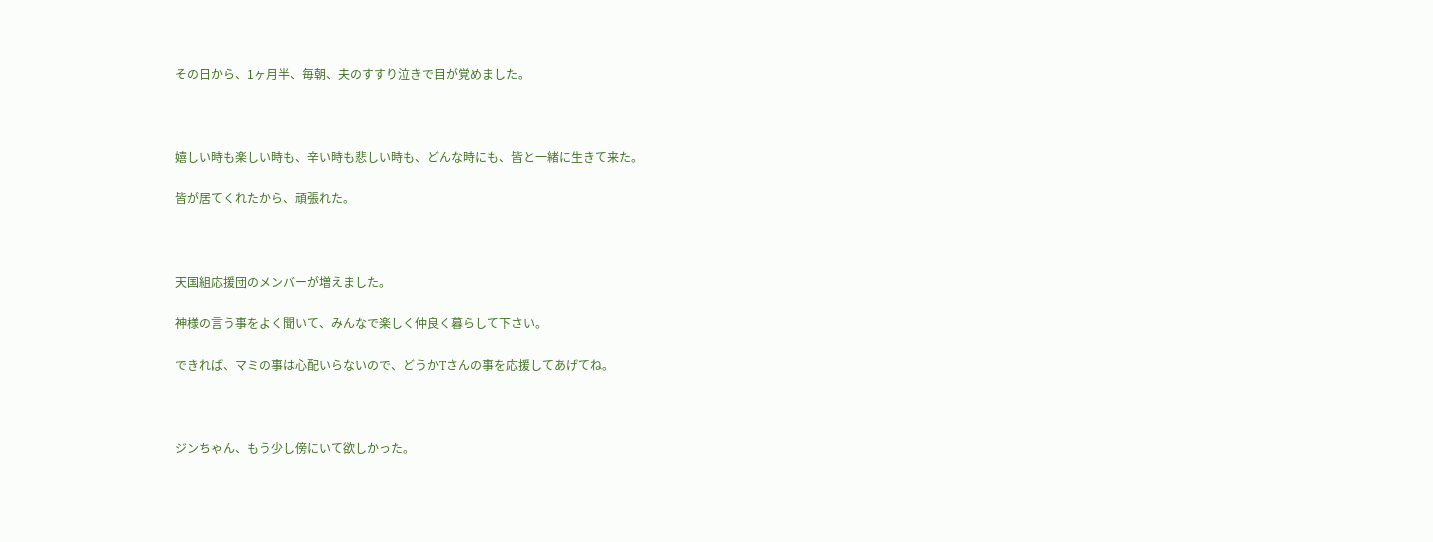その日から、1ヶ月半、毎朝、夫のすすり泣きで目が覚めました。



嬉しい時も楽しい時も、辛い時も悲しい時も、どんな時にも、皆と一緒に生きて来た。

皆が居てくれたから、頑張れた。



天国組応援団のメンバーが増えました。

神様の言う事をよく聞いて、みんなで楽しく仲良く暮らして下さい。

できれば、マミの事は心配いらないので、どうかTさんの事を応援してあげてね。



ジンちゃん、もう少し傍にいて欲しかった。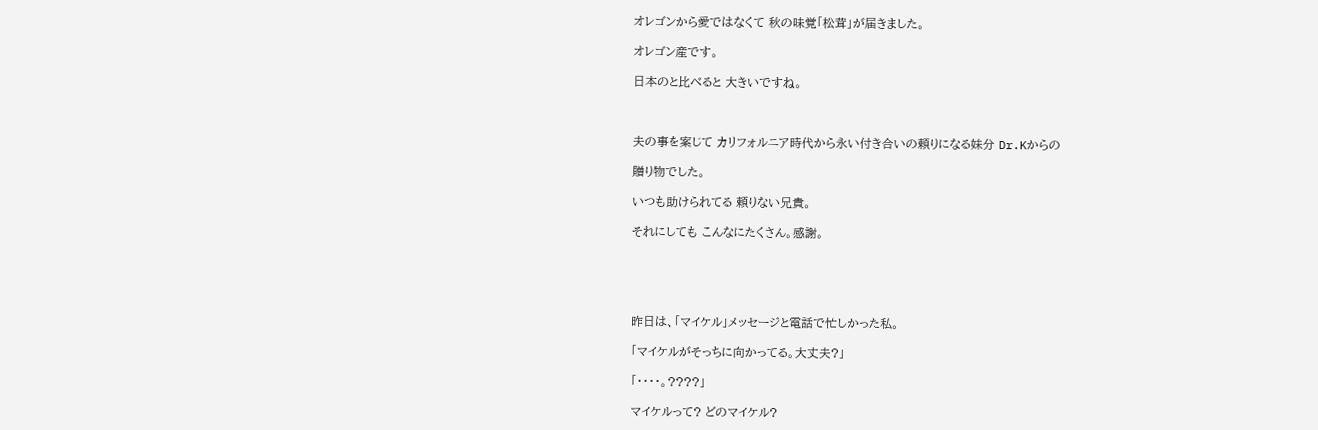オレゴンから愛ではなくて 秋の味覚「松茸」が届きました。

オレゴン産です。

日本のと比べると 大きいですね。



夫の事を案じて カリフォルニア時代から永い付き合いの頼りになる妹分 Dr.Kからの

贈り物でした。

いつも助けられてる 頼りない兄貴。

それにしても こんなにたくさん。感謝。





昨日は、「マイケル」メッセージと電話で忙しかった私。

「マイケルがそっちに向かってる。大丈夫?」

「・・・・。????」

マイケルって? どのマイケル?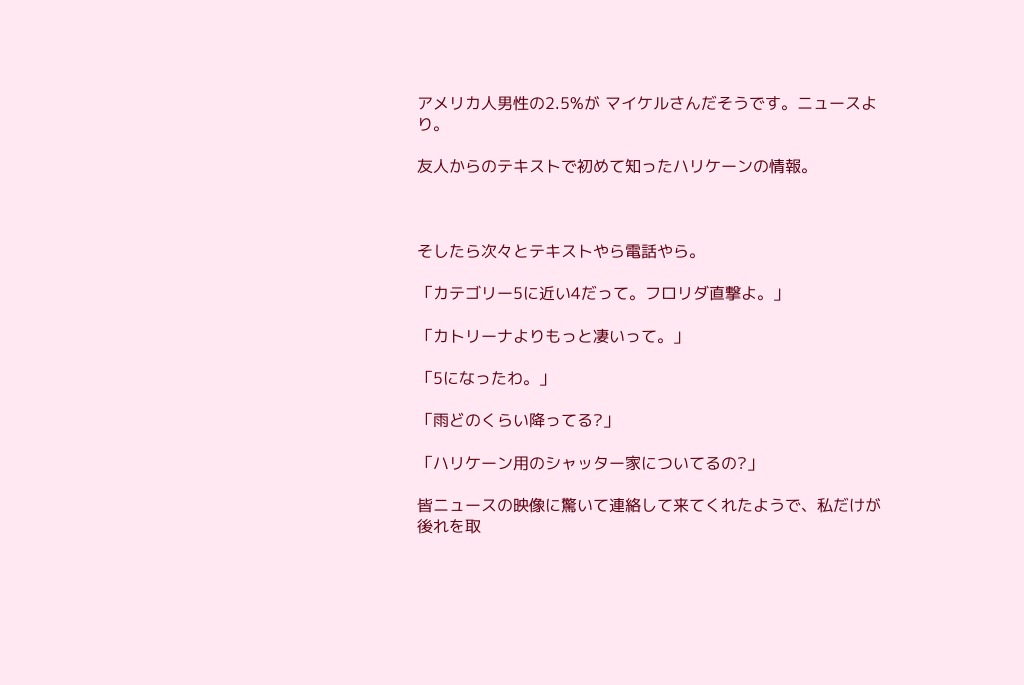アメリカ人男性の2.5%が マイケルさんだそうです。ニュースより。

友人からのテキストで初めて知ったハリケーンの情報。



そしたら次々とテキストやら電話やら。

「カテゴリー5に近い4だって。フロリダ直撃よ。」

「カトリーナよりもっと凄いって。」

「5になったわ。」

「雨どのくらい降ってる?」

「ハリケーン用のシャッター家についてるの?」

皆ニュースの映像に驚いて連絡して来てくれたようで、私だけが後れを取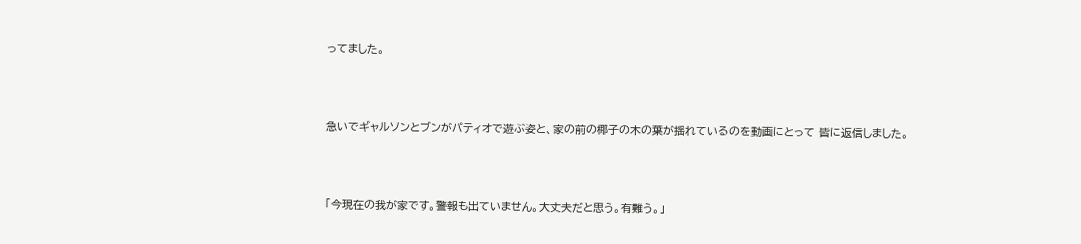ってました。



急いでギャルソンとブンがパティオで遊ぶ姿と、家の前の椰子の木の葉が揺れているのを動画にとって 皆に返信しました。



「今現在の我が家です。警報も出ていません。大丈夫だと思う。有難う。」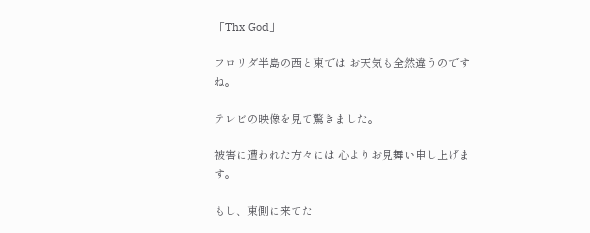「Thx God」

フロリダ半島の西と東では お天気も全然違うのですね。

テレビの映像を見て驚きました。

被害に遭われた方々には 心よりお見舞い申し上げます。

もし、東側に来てた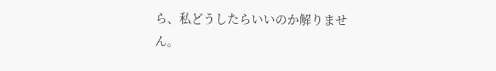ら、私どうしたらいいのか解りません。